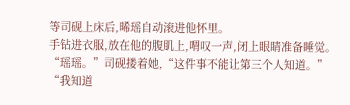等司砚上床后,晞瑶自动滚进他怀里。
手钻进衣服,放在他的腹肌上,喟叹一声,闭上眼睛准备睡觉。
“瑶瑶。”司砚搂着她,“这件事不能让第三个人知道。”
“我知道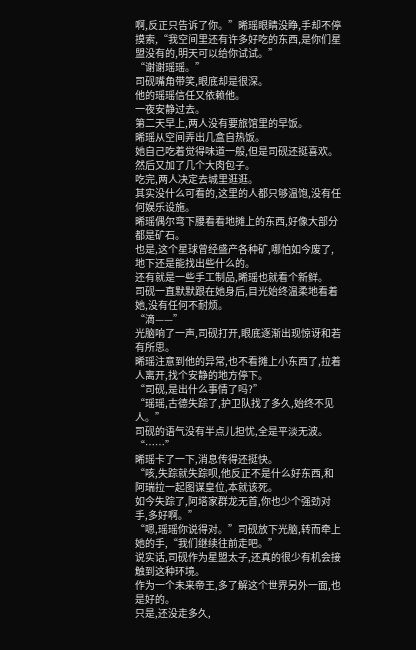啊,反正只告诉了你。”晞瑶眼睛没睁,手却不停摸索,“我空间里还有许多好吃的东西,是你们星盟没有的,明天可以给你试试。”
“谢谢瑶瑶。”
司砚嘴角带笑,眼底却是很深。
他的瑶瑶信任又依赖他。
一夜安静过去。
第二天早上,两人没有要旅馆里的早饭。
晞瑶从空间弄出几盒自热饭。
她自己吃着觉得味道一般,但是司砚还挺喜欢。
然后又加了几个大肉包子。
吃完,两人决定去城里逛逛。
其实没什么可看的,这里的人都只够温饱,没有任何娱乐设施。
晞瑶偶尔弯下腰看看地摊上的东西,好像大部分都是矿石。
也是,这个星球曾经盛产各种矿,哪怕如今废了,地下还是能找出些什么的。
还有就是一些手工制品,晞瑶也就看个新鲜。
司砚一直默默跟在她身后,目光始终温柔地看着她,没有任何不耐烦。
“滴——”
光脑响了一声,司砚打开,眼底逐渐出现惊讶和若有所思。
晞瑶注意到他的异常,也不看摊上小东西了,拉着人离开,找个安静的地方停下。
“司砚,是出什么事情了吗?”
“瑶瑶,古德失踪了,护卫队找了多久,始终不见人。”
司砚的语气没有半点儿担忧,全是平淡无波。
“……”
晞瑶卡了一下,消息传得还挺快。
“咳,失踪就失踪呗,他反正不是什么好东西,和阿瑞拉一起图谋皇位,本就该死。
如今失踪了,阿塔家群龙无首,你也少个强劲对手,多好啊。”
“嗯,瑶瑶你说得对。”司砚放下光脑,转而牵上她的手,“我们继续往前走吧。”
说实话,司砚作为星盟太子,还真的很少有机会接触到这种环境。
作为一个未来帝王,多了解这个世界另外一面,也是好的。
只是,还没走多久,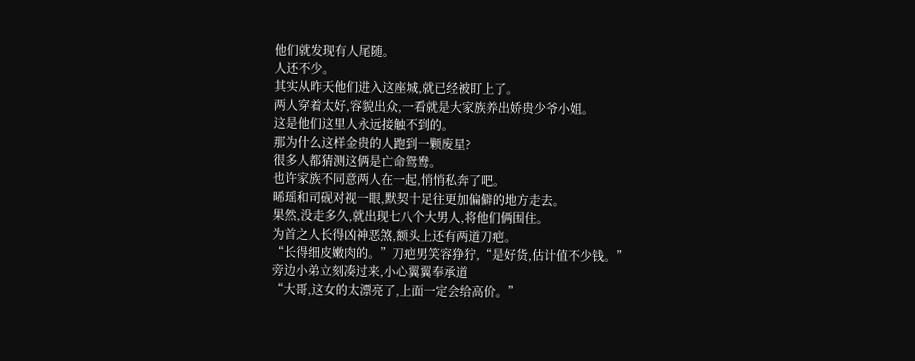他们就发现有人尾随。
人还不少。
其实从昨天他们进入这座城,就已经被盯上了。
两人穿着太好,容貌出众,一看就是大家族养出娇贵少爷小姐。
这是他们这里人永远接触不到的。
那为什么这样金贵的人跑到一颗废星?
很多人都猜测这俩是亡命鸳鸯。
也许家族不同意两人在一起,悄悄私奔了吧。
晞瑶和司砚对视一眼,默契十足往更加偏僻的地方走去。
果然,没走多久,就出现七八个大男人,将他们俩围住。
为首之人长得凶神恶煞,额头上还有两道刀疤。
“长得细皮嫩肉的。”刀疤男笑容狰狞,“是好货,估计值不少钱。”
旁边小弟立刻凑过来,小心翼翼奉承道
“大哥,这女的太漂亮了,上面一定会给高价。”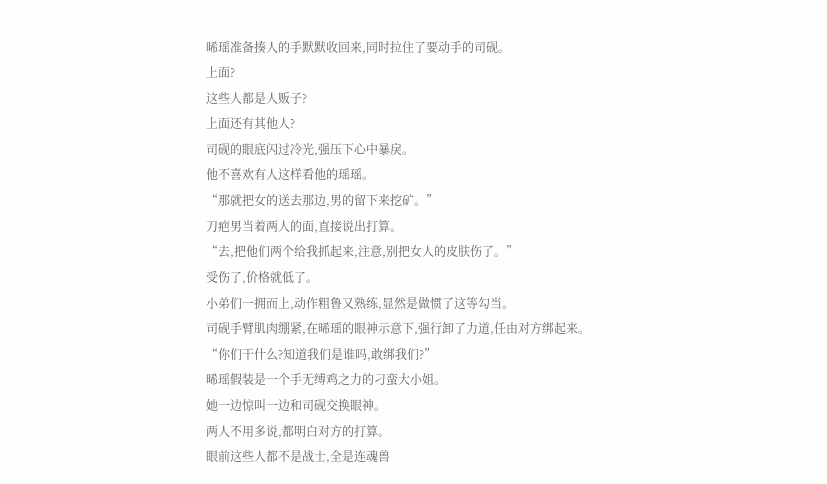晞瑶准备揍人的手默默收回来,同时拉住了要动手的司砚。
上面?
这些人都是人贩子?
上面还有其他人?
司砚的眼底闪过冷光,强压下心中暴戾。
他不喜欢有人这样看他的瑶瑶。
“那就把女的送去那边,男的留下来挖矿。”
刀疤男当着两人的面,直接说出打算。
“去,把他们两个给我抓起来,注意,别把女人的皮肤伤了。”
受伤了,价格就低了。
小弟们一拥而上,动作粗鲁又熟练,显然是做惯了这等勾当。
司砚手臂肌肉绷紧,在晞瑶的眼神示意下,强行卸了力道,任由对方绑起来。
“你们干什么?知道我们是谁吗,敢绑我们?”
晞瑶假装是一个手无缚鸡之力的刁蛮大小姐。
她一边惊叫一边和司砚交换眼神。
两人不用多说,都明白对方的打算。
眼前这些人都不是战士,全是连魂兽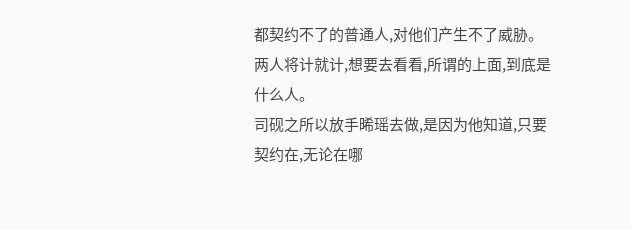都契约不了的普通人,对他们产生不了威胁。
两人将计就计,想要去看看,所谓的上面,到底是什么人。
司砚之所以放手晞瑶去做,是因为他知道,只要契约在,无论在哪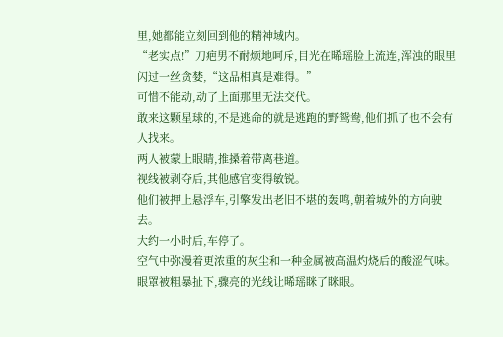里,她都能立刻回到他的精神域内。
“老实点!”刀疤男不耐烦地呵斥,目光在晞瑶脸上流连,浑浊的眼里闪过一丝贪婪,“这品相真是难得。”
可惜不能动,动了上面那里无法交代。
敢来这颗星球的,不是逃命的就是逃跑的野鸳鸯,他们抓了也不会有人找来。
两人被蒙上眼睛,推搡着带离巷道。
视线被剥夺后,其他感官变得敏锐。
他们被押上悬浮车,引擎发出老旧不堪的轰鸣,朝着城外的方向驶去。
大约一小时后,车停了。
空气中弥漫着更浓重的灰尘和一种金属被高温灼烧后的酸涩气味。
眼罩被粗暴扯下,骤亮的光线让晞瑶眯了眯眼。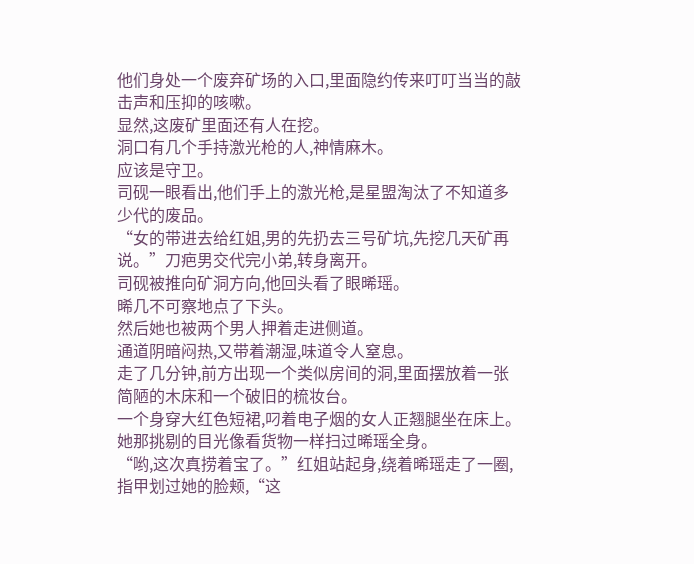他们身处一个废弃矿场的入口,里面隐约传来叮叮当当的敲击声和压抑的咳嗽。
显然,这废矿里面还有人在挖。
洞口有几个手持激光枪的人,神情麻木。
应该是守卫。
司砚一眼看出,他们手上的激光枪,是星盟淘汰了不知道多少代的废品。
“女的带进去给红姐,男的先扔去三号矿坑,先挖几天矿再说。”刀疤男交代完小弟,转身离开。
司砚被推向矿洞方向,他回头看了眼晞瑶。
晞几不可察地点了下头。
然后她也被两个男人押着走进侧道。
通道阴暗闷热,又带着潮湿,味道令人窒息。
走了几分钟,前方出现一个类似房间的洞,里面摆放着一张简陋的木床和一个破旧的梳妆台。
一个身穿大红色短裙,叼着电子烟的女人正翘腿坐在床上。
她那挑剔的目光像看货物一样扫过晞瑶全身。
“哟,这次真捞着宝了。”红姐站起身,绕着晞瑶走了一圈,指甲划过她的脸颊,“这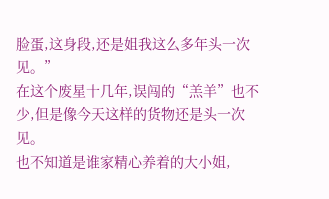脸蛋,这身段,还是姐我这么多年头一次见。”
在这个废星十几年,误闯的“羔羊”也不少,但是像今天这样的货物还是头一次见。
也不知道是谁家精心养着的大小姐,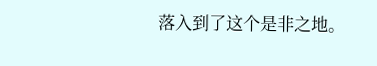落入到了这个是非之地。